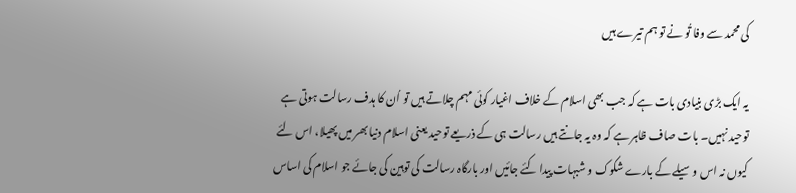کی محمد سے وفا تُو نے تو ہم تیرے ہیں

یہ ایک بڑی بنیادی بات ہے کہ جب بھی اسلام کے خلاف اغیار کوئی مہم چلاتے ہیں تو اُن کا ہدف رسالت ہوتی ہے توحید نہیں۔ بات صاف ظاہر ہے کہ وہ یہ جانتے ہیں رسالت ہی کے ذریعے توحید یعنی اسلام دنیا بھر میں پھیلا، اس لئے کیوں نہ اس وسیلے کے بارے شکوک و شبہات پیدا کئے جائیں اور بارگاہ رسالت کی توہین کی جائے جو اسلام کی اساس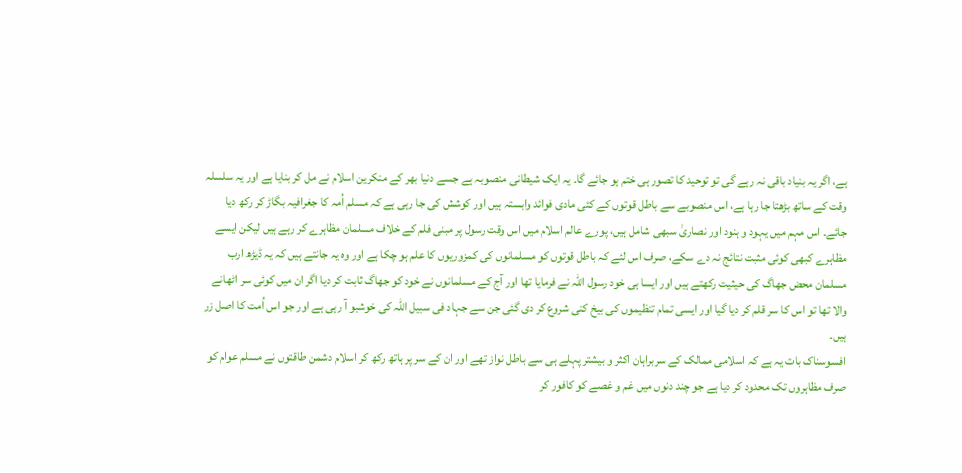ہے، اگر یہ بنیاد باقی نہ رہے گی تو توحید کا تصور ہی ختم ہو جائے گا۔ یہ ایک شیطانی منصوبہ ہے جسے دنیا بھر کے منکرین اسلام نے مل کر بنایا ہے اور یہ سلسلہ وقت کے ساتھ بڑھتا جا رہا ہے، اس منصوبے سے باطل قوتوں کے کئی مادی فوائد وابستہ ہیں اور کوشش کی جا رہی ہے کہ مسلم اُمہ کا جغرافیہ بگاڑ کر رکھ دیا جائے۔ اس مہم میں یہود و ہنود اور نصاریٰ سبھی شامل ہیں، پورے عالم اسلام میں اس وقت رسول پر مبنی فلم کے خلاف مسلمان مظاہرے کر رہے ہیں لیکن ایسے مظاہرے کبھی کوئی مثبت نتائج نہ دے سکے، صرف اس لئے کہ باطل قوتوں کو مسلمانوں کی کمزوریوں کا علم ہو چکا ہے اور وہ یہ جانتے ہیں کہ یہ ڈیڑھ ارب مسلمان محض جھاگ کی حیثیت رکھتے ہیں اور ایسا ہی خود رسول اللہ نے فرمایا تھا اور آج کے مسلمانوں نے خود کو جھاگ ثابت کر دیا اگر ان میں کوئی سر اٹھانے والا تھا تو اس کا سر قلم کر دیا گیا اور ایسی تمام تنظیموں کی بیخ کنی شروع کر دی گئی جن سے جہاد فی سبیل اللہ کی خوشبو آ رہی ہے اور جو اس اُمت کا اصل زر ہیں۔
افسوسناک بات یہ ہے کہ اسلامی ممالک کے سربراہان اکثر و بیشتر پہلے ہی سے باطل نواز تھے اور ان کے سر پر ہاتھ رکھ کر اسلام دشمن طاقتوں نے مسلم عوام کو صرف مظاہروں تک محدود کر دیا ہے جو چند دنوں میں غم و غصے کو کافور کر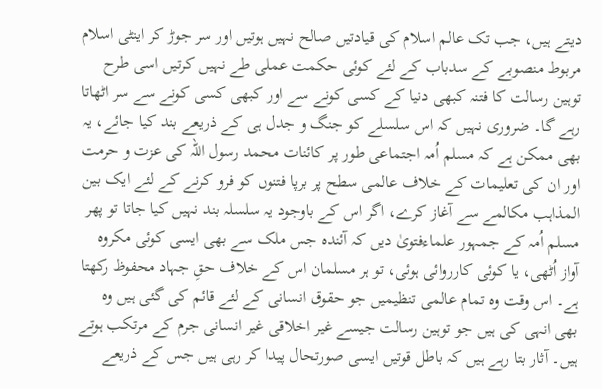دیتے ہیں، جب تک عالم اسلام کی قیادتیں صالح نہیں ہوتیں اور سر جوڑ کر اینٹی اسلام مربوط منصوبے کے سدباب کے لئے کوئی حکمت عملی طے نہیں کرتیں اسی طرح توہین رسالت کا فتنہ کبھی دنیا کے کسی کونے سے اور کبھی کسی کونے سے سر اٹھاتا رہے گا۔ ضروری نہیں کہ اس سلسلے کو جنگ و جدل ہی کے ذریعے بند کیا جائے، یہ بھی ممکن ہے کہ مسلم اُمہ اجتماعی طور پر کائنات محمد رسول اللہ کی عزت و حرمت اور ان کی تعلیمات کے خلاف عالمی سطح پر برپا فتنوں کو فرو کرنے کے لئے ایک بین المذاہب مکالمے سے آغاز کرے، اگر اس کے باوجود یہ سلسلہ بند نہیں کیا جاتا تو پھر مسلم اُمہ کے جمہور علماءفتویٰ دیں کہ آئندہ جس ملک سے بھی ایسی کوئی مکروہ آواز اُٹھی، یا کوئی کارروائی ہوئی، تو ہر مسلمان اس کے خلاف حقِ جہاد محفوظ رکھتا ہے۔ اس وقت وہ تمام عالمی تنظیمیں جو حقوق انسانی کے لئے قائم کی گئی ہیں وہ بھی انہی کی ہیں جو توہین رسالت جیسے غیر اخلاقی غیر انسانی جرم کے مرتکب ہوتے ہیں۔ آثار بتا رہے ہیں کہ باطل قوتیں ایسی صورتحال پیدا کر رہی ہیں جس کے ذریعے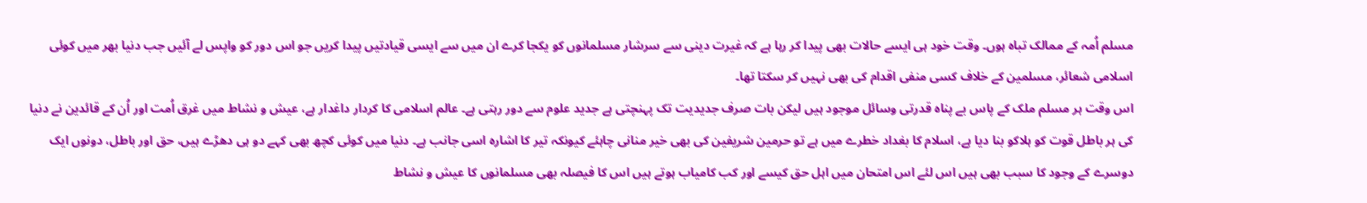مسلم اُمہ کے ممالک تباہ ہوں۔ وقت خود ہی ایسے حالات بھی پیدا کر رہا ہے کہ غیرت دینی سے سرشار مسلمانوں کو یکجا کرے ان میں سے ایسی قیادتیں پیدا کریں جو اس دور کو واپس لے آئیں جب دنیا بھر میں کوئی اسلامی شعائر، مسلمین کے خلاف کسی منفی اقدام کی بھی نہیں کر سکتا تھا۔
اس وقت ہر مسلم ملک کے پاس بے پناہ قدرتی وسائل موجود ہیں لیکن بات صرف جدیدیت تک پہنچتی ہے جدید علوم سے دور رہتی ہے۔ عالم اسلامی کا کردار داغدار ہے، عیش و نشاط میں غرق اُمت اور اُن کے قائدین نے دنیا کی ہر باطل قوت کو ہلاکو بنا دیا ہے، اسلام کا بغداد خطرے میں ہے تو حرمین شریفین کی بھی خیر منانی چاہئے کیونکہ تیر کا اشارہ اسی جانب ہے۔ دنیا میں کوئی کچھ بھی کہے دو ہی دھڑے ہیں، حق اور باطل، دونوں ایک دوسرے کے وجود کا سبب بھی ہیں اس لئے اس امتحان میں اہل حق کیسے اور کب کامیاب ہوتے ہیں اس کا فیصلہ بھی مسلمانوں کا عیش و نشاط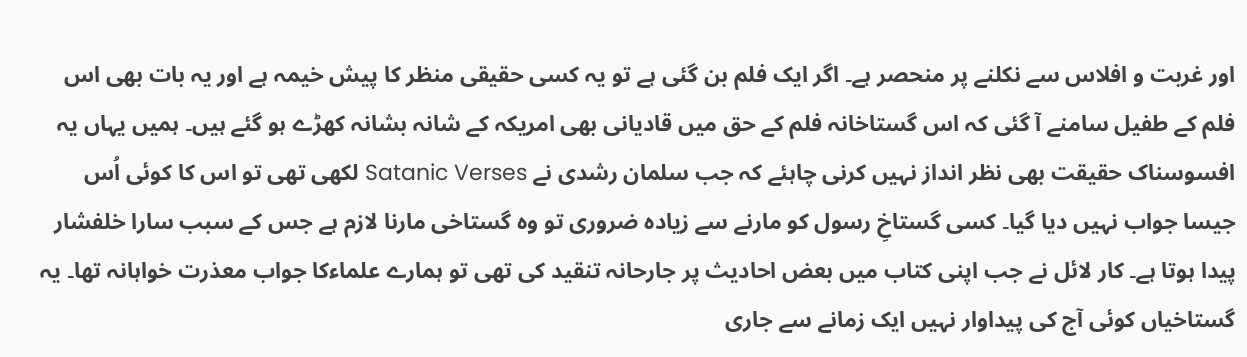اور غربت و افلاس سے نکلنے پر منحصر ہے۔ اگر ایک فلم بن گئی ہے تو یہ کسی حقیقی منظر کا پیش خیمہ ہے اور یہ بات بھی اس فلم کے طفیل سامنے آ گئی کہ اس گستاخانہ فلم کے حق میں قادیانی بھی امریکہ کے شانہ بشانہ کھڑے ہو گئے ہیں۔ ہمیں یہاں یہ افسوسناک حقیقت بھی نظر انداز نہیں کرنی چاہئے کہ جب سلمان رشدی نے Satanic Verses لکھی تھی تو اس کا کوئی اُس جیسا جواب نہیں دیا گیا۔ کسی گستاخِ رسول کو مارنے سے زیادہ ضروری تو وہ گستاخی مارنا لازم ہے جس کے سبب سارا خلفشار پیدا ہوتا ہے۔ کار لائل نے جب اپنی کتاب میں بعض احادیث پر جارحانہ تنقید کی تھی تو ہمارے علماءکا جواب معذرت خواہانہ تھا۔ یہ گستاخیاں کوئی آج کی پیداوار نہیں ایک زمانے سے جاری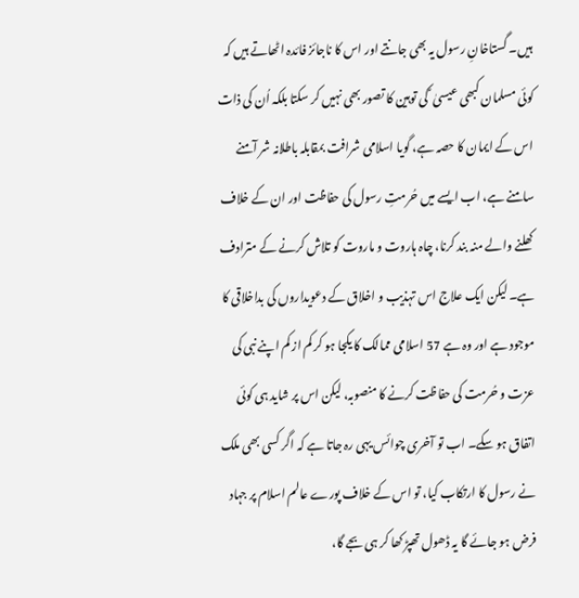ہیں۔ گستاخانِ رسول یہ بھی جانتے اور اس کا ناجائز فائدہ اٹھاتے ہیں کہ کوئی مسلمان کبھی عیسیٰ ؑ کی توہین کا تصور بھی نہیں کر سکتا بلکہ اُن کی ذات اس کے ایمان کا حصہ ہے، گویا اسلامی شرافت بمقابلہ باطلانہ شر آمنے سامنے ہے، اب ایسے میں حُرمتِ رسول کی حفاظت اور ان کے خلاف کھلنے والے منہ بند کرنا، چاہ ہاروت و ماروت کو تلاش کرنے کے مترادف ہے۔ لیکن ایک علاج اس تہذیب و اخلاق کے دعویداروں کی بداخلاقی کا موجود ہے اور وہ ہے 57 اسلامی ممالک کا یکجا ہو کر کم از کم اپنے نبی کی عزت و حُرمت کی حفاظت کرنے کا منصوبہ، لیکن اس پر شاید ہی کوئی اتفاق ہو سکے۔ اب تو آخری چوائس یہی رہ جاتا ہے کہ اگر کسی بھی ملک نے رسول کا ارتکاب کیا، تو اس کے خلاف پورے عالم اسلام پر جہاد فرض ہو جائے گا یہ ڈھول تھپڑ کھا کر ہی بجے گا،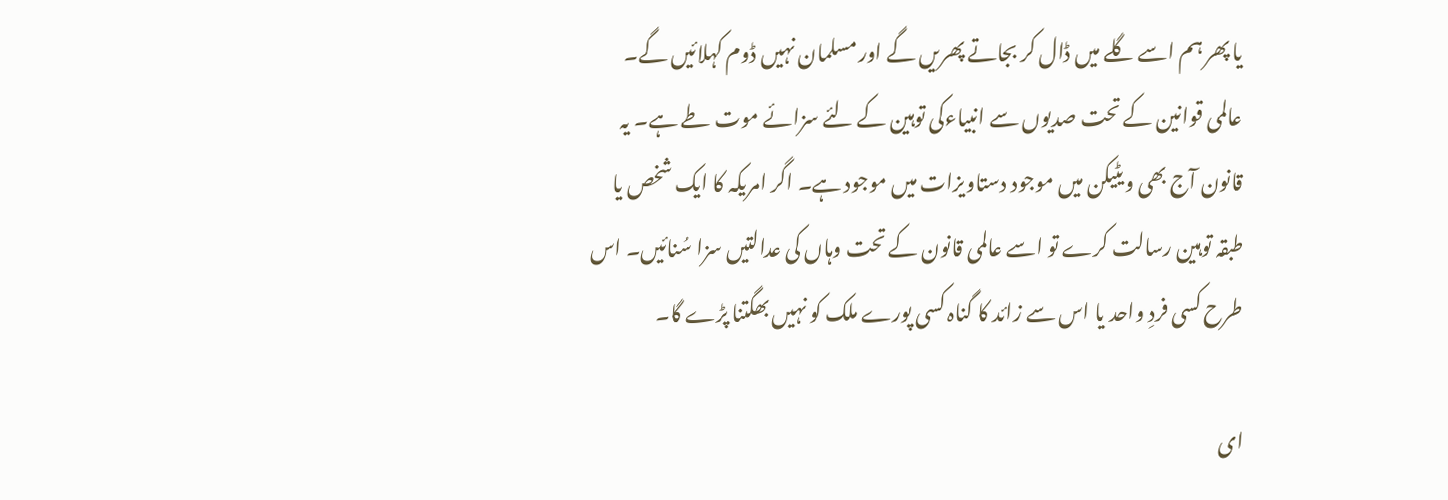یا پھر ہم اسے گلے میں ڈال کر بجاتے پھریں گے اور مسلمان نہیں ڈوم کہلائیں گے۔ عالمی قوانین کے تحت صدیوں سے انبیاءکی توہین کے لئے سزائے موت طے ہے۔ یہ قانون آج بھی ویٹیکن میں موجود دستاویزات میں موجود ہے۔ اگر امریکہ کا ایک شخص یا طبقہ توہین رسالت کرے تو اسے عالمی قانون کے تحت وہاں کی عدالتیں سزا سُنائیں۔ اس طرح کسی فردِ واحد یا اس سے زائد کا گناہ کسی پورے ملک کو نہیں بھگتنا پڑے گا۔

ای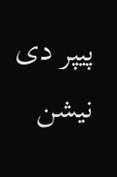پیپر دی نیشن